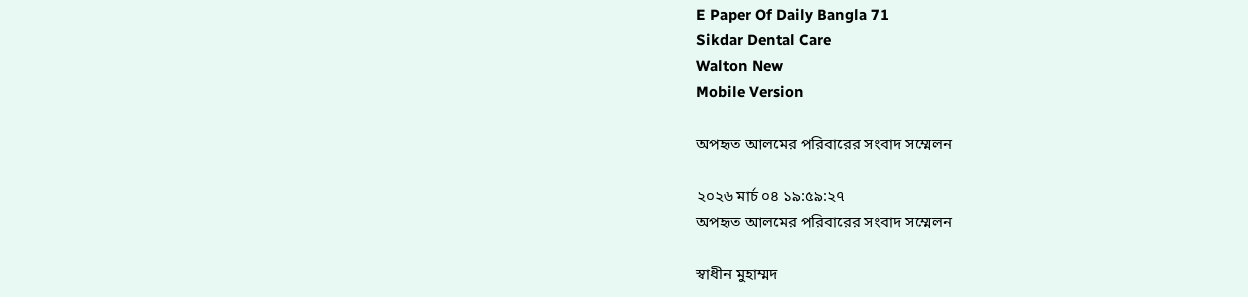E Paper Of Daily Bangla 71
Sikdar Dental Care
Walton New
Mobile Version

অপহৃত আলমের পরিবারের সংবাদ সম্মেলন

২০২৬ মার্চ ০৪ ১৯:৫৯:২৭
অপহৃত আলমের পরিবারের সংবাদ সম্মেলন

স্বাধীন মুহাম্মদ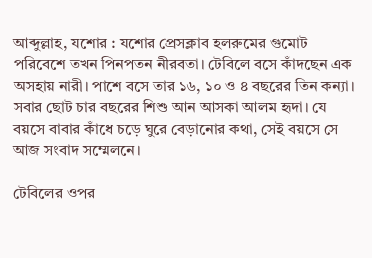আব্দুল্লাহ, যশোর : যশোর প্রেসক্লাব হলরুমের গুমোট পরিবেশে তখন পিনপতন নীরবতা। টেবিলে বসে কাঁদছেন এক অসহায় নারী। পাশে বসে তার ১৬, ১০ ও ৪ বছরের তিন কন্যা। সবার ছোট চার বছরের শিশু আন আসকা আলম হৃদা। যে বয়সে বাবার কাঁধে চড়ে ঘুরে বেড়ানোর কথা, সেই বয়সে সে আজ সংবাদ সম্মেলনে।

টেবিলের ওপর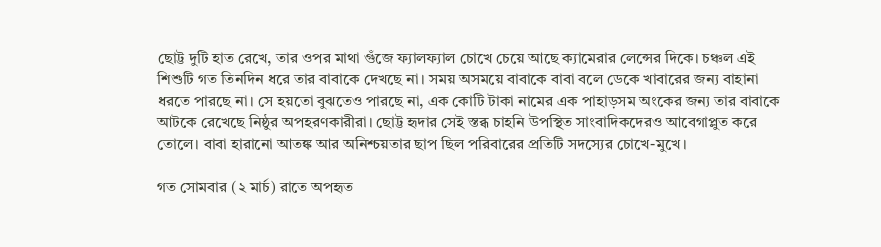ছোট্ট দুটি হাত রেখে, তার ওপর মাথা গুঁজে ফ্যালফ্যাল চোখে চেয়ে আছে ক্যামেরার লেন্সের দিকে। চঞ্চল এই শিশুটি গত তিনদিন ধরে তার বাবাকে দেখছে না। সময় অসময়ে বাবাকে বাবা বলে ডেকে খাবারের জন্য বাহানা ধরতে পারছে না। সে হয়তো বুঝতেও পারছে না, এক কোটি টাকা নামের এক পাহাড়সম অংকের জন্য তার বাবাকে আটকে রেখেছে নিষ্ঠুর অপহরণকারীরা। ছোট্ট হৃদার সেই স্তব্ধ চাহনি উপস্থিত সাংবাদিকদেরও আবেগাপ্লুত করে তোলে। বাবা হারানো আতঙ্ক আর অনিশ্চয়তার ছাপ ছিল পরিবারের প্রতিটি সদস্যের চোখে-মুখে।

গত সোমবার (২ মার্চ) রাতে অপহৃত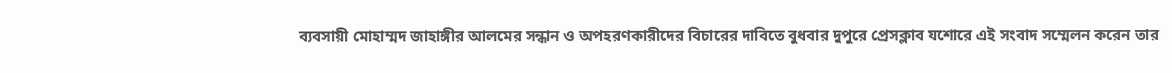ব্যবসায়ী মোহাম্মদ জাহাঙ্গীর আলমের সন্ধান ও অপহরণকারীদের বিচারের দাবিতে বুধবার দুপুরে প্রেসক্লাব যশোরে এই সংবাদ সম্মেলন করেন তার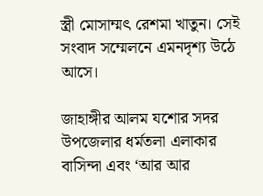স্ত্রী মোসাম্মৎ রেশমা খাতুন। সেই সংবাদ সম্মেলনে এমনদৃশ্য উঠে আসে।

জাহাঙ্গীর আলম যশোর সদর উপজেলার ধর্মতলা এলাকার বাসিন্দা এবং ‘আর আর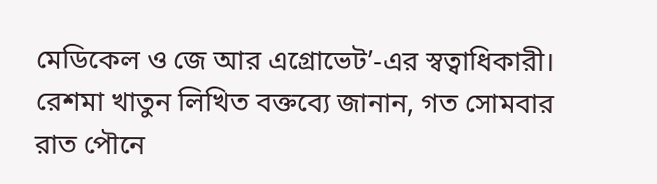মেডিকেল ও জে আর এগ্রোভেট’-এর স্বত্বাধিকারী। রেশমা খাতুন লিখিত বক্তব্যে জানান, গত সোমবার রাত পৌনে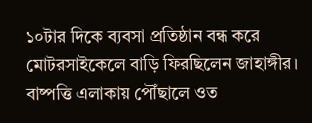১০টার দিকে ব্যবসা প্রতিষ্ঠান বন্ধ করে মোটরসাইকেলে বাড়ি ফিরছিলেন জাহাঙ্গীর। বাষ্পত্তি এলাকায় পৌঁছালে ওত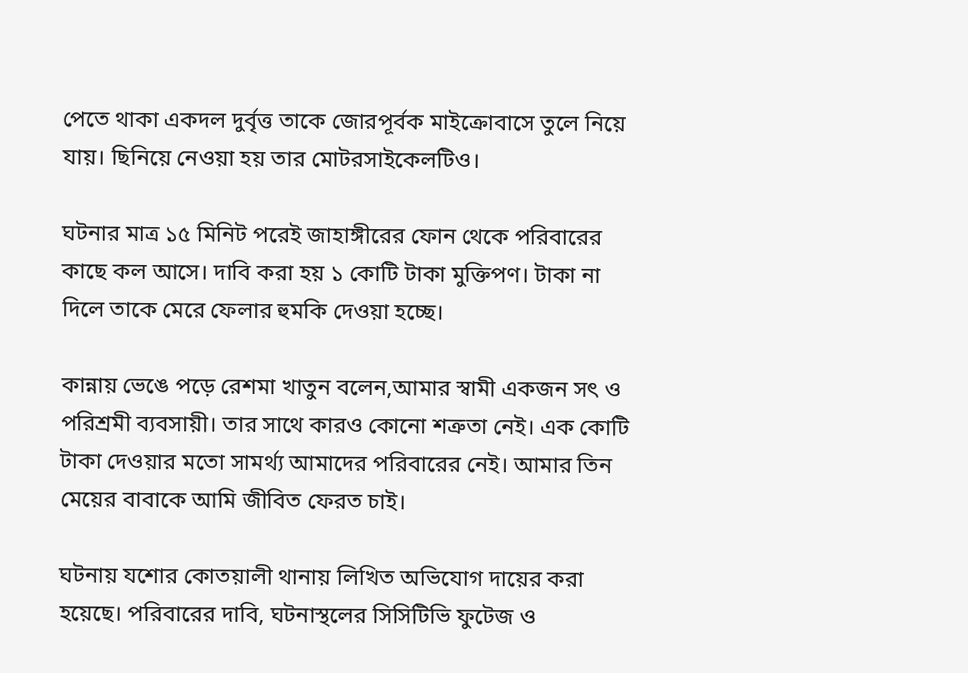পেতে থাকা একদল দুর্বৃত্ত তাকে জোরপূর্বক মাইক্রোবাসে তুলে নিয়ে যায়। ছিনিয়ে নেওয়া হয় তার মোটরসাইকেলটিও।

ঘটনার মাত্র ১৫ মিনিট পরেই জাহাঙ্গীরের ফোন থেকে পরিবারের কাছে কল আসে। দাবি করা হয় ১ কোটি টাকা মুক্তিপণ। টাকা না দিলে তাকে মেরে ফেলার হুমকি দেওয়া হচ্ছে।

কান্নায় ভেঙে পড়ে রেশমা খাতুন বলেন,আমার স্বামী একজন সৎ ও পরিশ্রমী ব্যবসায়ী। তার সাথে কারও কোনো শত্রুতা নেই। এক কোটি টাকা দেওয়ার মতো সামর্থ্য আমাদের পরিবারের নেই। আমার তিন মেয়ের বাবাকে আমি জীবিত ফেরত চাই।

ঘটনায় যশোর কোতয়ালী থানায় লিখিত অভিযোগ দায়ের করা হয়েছে। পরিবারের দাবি, ঘটনাস্থলের সিসিটিভি ফুটেজ ও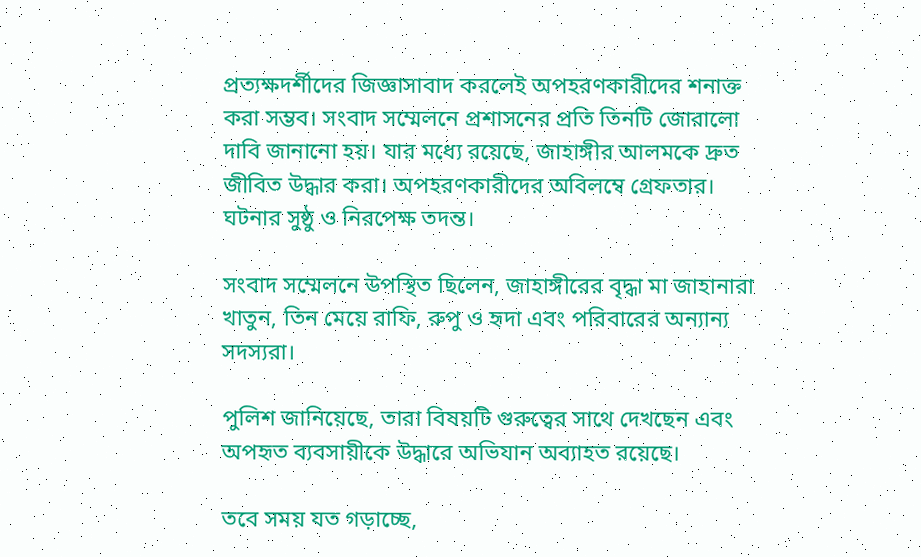প্রত্যক্ষদর্শীদের জিজ্ঞাসাবাদ করলেই অপহরণকারীদের শনাক্ত করা সম্ভব। সংবাদ সম্মেলনে প্রশাসনের প্রতি তিনটি জোরালো দাবি জানানো হয়। যার মধ্যে রয়েছে, জাহাঙ্গীর আলমকে দ্রুত জীবিত উদ্ধার করা। অপহরণকারীদের অবিলম্বে গ্রেফতার। ঘটনার সুষ্ঠু ও নিরপেক্ষ তদন্ত।

সংবাদ সম্মেলনে উপস্থিত ছিলেন, জাহাঙ্গীরের বৃদ্ধা মা জাহানারা খাতুন, তিন মেয়ে রাফি, রুপু ও হৃদা এবং পরিবারের অন্যান্য সদস্যরা।

পুলিশ জানিয়েছে, তারা বিষয়টি গুরুত্বের সাথে দেখছেন এবং অপহৃত ব্যবসায়ীকে উদ্ধারে অভিযান অব্যাহত রয়েছে।

তবে সময় যত গড়াচ্ছে,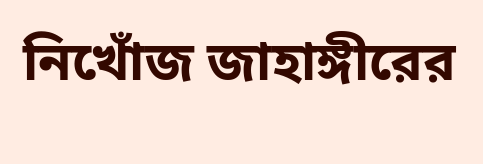নিখোঁজ জাহাঙ্গীরের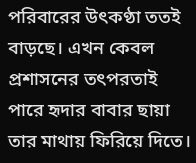পরিবারের উৎকণ্ঠা ততই বাড়ছে। এখন কেবল প্রশাসনের তৎপরতাই পারে হৃদার বাবার ছায়া তার মাথায় ফিরিয়ে দিতে।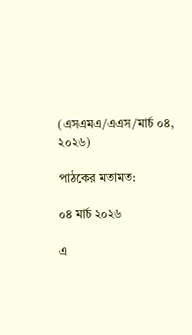(এসএমএ/এএস/মার্চ ০৪, ২০২৬)

পাঠকের মতামত:

০৪ মার্চ ২০২৬

এ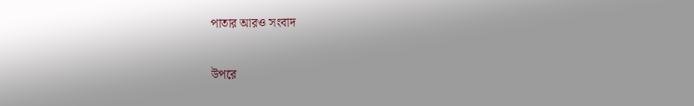পাতার আরও সংবাদ

উপরে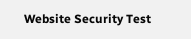Website Security Test